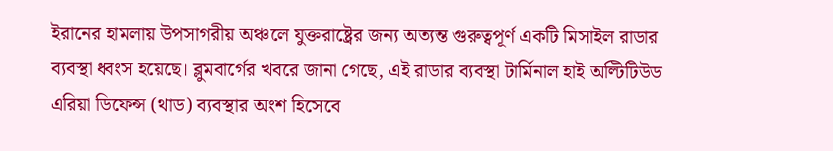ইরানের হামলায় উপসাগরীয় অঞ্চলে যুক্তরাষ্ট্রের জন্য অত্যন্ত গুরুত্বপূর্ণ একটি মিসাইল রাডার ব্যবস্থা ধ্বংস হয়েছে। ব্লুমবার্গের খবরে জানা গেছে, এই রাডার ব্যবস্থা টার্মিনাল হাই অল্টিটিউড এরিয়া ডিফেন্স (থাড) ব্যবস্থার অংশ হিসেবে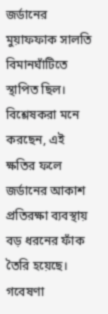জর্ডানের মুয়াফফাক সালতি বিমানঘাঁটিতে স্থাপিত ছিল। বিশ্লেষকরা মনে করছেন, এই ক্ষতির ফলে জর্ডানের আকাশ প্রতিরক্ষা ব্যবস্থায় বড় ধরনের ফাঁক তৈরি হয়েছে।
গবেষণা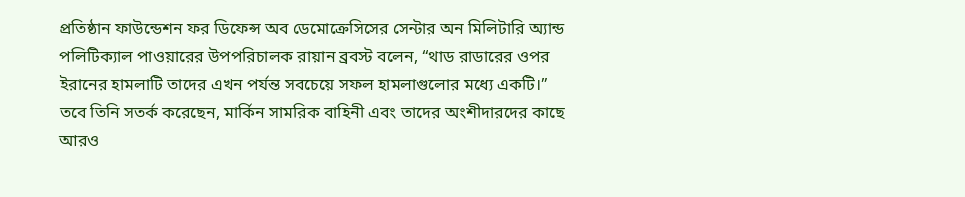প্রতিষ্ঠান ফাউন্ডেশন ফর ডিফেন্স অব ডেমোক্রেসিসের সেন্টার অন মিলিটারি অ্যান্ড পলিটিক্যাল পাওয়ারের উপপরিচালক রায়ান ব্রবস্ট বলেন, “থাড রাডারের ওপর ইরানের হামলাটি তাদের এখন পর্যন্ত সবচেয়ে সফল হামলাগুলোর মধ্যে একটি।” তবে তিনি সতর্ক করেছেন, মার্কিন সামরিক বাহিনী এবং তাদের অংশীদারদের কাছে আরও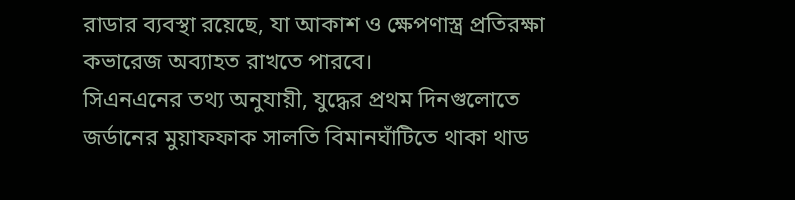রাডার ব্যবস্থা রয়েছে, যা আকাশ ও ক্ষেপণাস্ত্র প্রতিরক্ষা কভারেজ অব্যাহত রাখতে পারবে।
সিএনএনের তথ্য অনুযায়ী, যুদ্ধের প্রথম দিনগুলোতে জর্ডানের মুয়াফফাক সালতি বিমানঘাঁটিতে থাকা থাড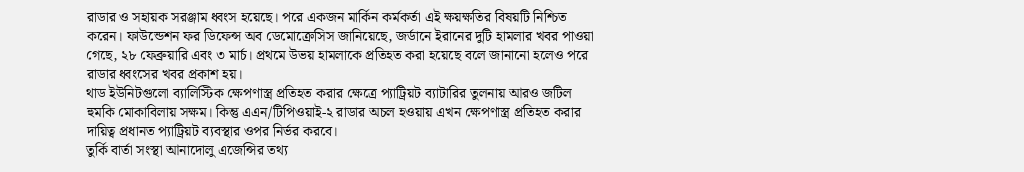রাডার ও সহায়ক সরঞ্জাম ধ্বংস হয়েছে। পরে একজন মার্কিন কর্মকর্তা এই ক্ষয়ক্ষতির বিষয়টি নিশ্চিত করেন। ফাউন্ডেশন ফর ডিফেন্স অব ডেমোক্রেসিস জানিয়েছে, জর্ডানে ইরানের দুটি হামলার খবর পাওয়া গেছে, ২৮ ফেব্রুয়ারি এবং ৩ মার্চ। প্রথমে উভয় হামলাকে প্রতিহত করা হয়েছে বলে জানানো হলেও পরে রাডার ধ্বংসের খবর প্রকাশ হয়।
থাড ইউনিটগুলো ব্যালিস্টিক ক্ষেপণাস্ত্র প্রতিহত করার ক্ষেত্রে প্যাট্রিয়ট ব্যাটারির তুলনায় আরও জটিল হুমকি মোকাবিলায় সক্ষম। কিন্তু এএন/টিপিওয়াই-২ রাডার অচল হওয়ায় এখন ক্ষেপণাস্ত্র প্রতিহত করার দায়িত্ব প্রধানত প্যাট্রিয়ট ব্যবস্থার ওপর নির্ভর করবে।
তুর্কি বার্তা সংস্থা আনাদোলু এজেন্সির তথ্য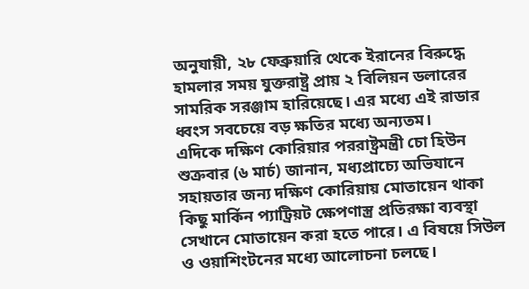অনুযায়ী, ২৮ ফেব্রুয়ারি থেকে ইরানের বিরুদ্ধে হামলার সময় যুক্তরাষ্ট্র প্রায় ২ বিলিয়ন ডলারের সামরিক সরঞ্জাম হারিয়েছে। এর মধ্যে এই রাডার ধ্বংস সবচেয়ে বড় ক্ষতির মধ্যে অন্যতম।
এদিকে দক্ষিণ কোরিয়ার পররাষ্ট্রমন্ত্রী চো হিউন শুক্রবার (৬ মার্চ) জানান, মধ্যপ্রাচ্যে অভিযানে সহায়তার জন্য দক্ষিণ কোরিয়ায় মোতায়েন থাকা কিছু মার্কিন প্যাট্রিয়ট ক্ষেপণাস্ত্র প্রতিরক্ষা ব্যবস্থা সেখানে মোতায়েন করা হতে পারে। এ বিষয়ে সিউল ও ওয়াশিংটনের মধ্যে আলোচনা চলছে।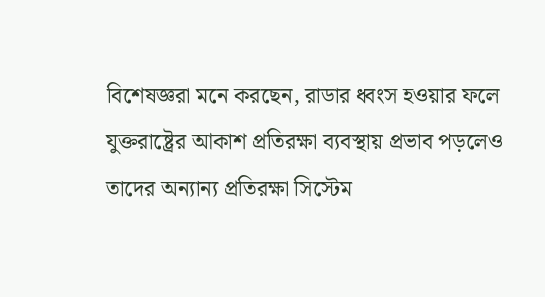বিশেষজ্ঞরা মনে করছেন, রাডার ধ্বংস হওয়ার ফলে যুক্তরাষ্ট্রের আকাশ প্রতিরক্ষা ব্যবস্থায় প্রভাব পড়লেও তাদের অন্যান্য প্রতিরক্ষা সিস্টেম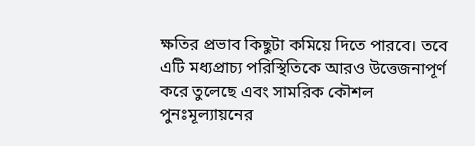ক্ষতির প্রভাব কিছুটা কমিয়ে দিতে পারবে। তবে এটি মধ্যপ্রাচ্য পরিস্থিতিকে আরও উত্তেজনাপূর্ণ করে তুলেছে এবং সামরিক কৌশল পুনঃমূল্যায়নের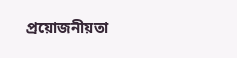প্রয়োজনীয়তা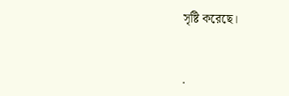সৃষ্টি করেছে।


.